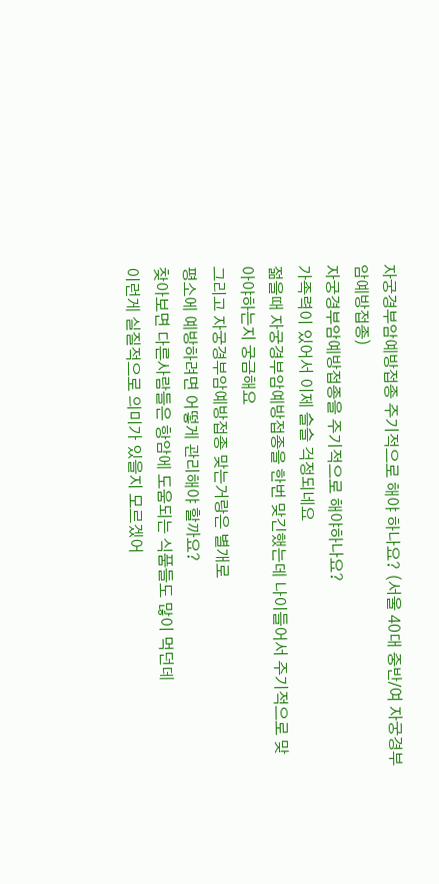자궁경부암예방접종 주기적으로 해야 하나요? (서울 40대 중반/여 자궁경부암예방접종)
자궁경부암예방접종을 주기적으로 해야하나요?
가족력이 있어서 이제 슬슬 걱정되네요
젊을때 자궁경부암예방접종을 한번 맞긴했는데 나이들어서 주기적으로 맞아야하는지 궁금해요
그리고 자궁경부암예방접종 맞는거랑은 별개로
평소에 예방하려면 어떻게 관리해야 할까요?
찾아보면 다른사람들은 항암에 도움되는 식품들도 많이 먹던데
이런게 실질적으로 의미가 있을지 모르겠어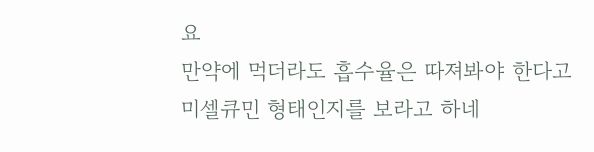요
만약에 먹더라도 흡수율은 따져봐야 한다고
미셀큐민 형태인지를 보라고 하네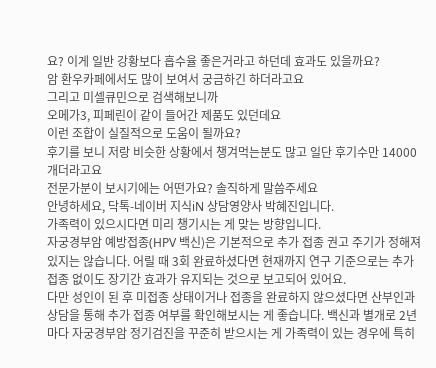요? 이게 일반 강황보다 흡수율 좋은거라고 하던데 효과도 있을까요?
암 환우카페에서도 많이 보여서 궁금하긴 하더라고요
그리고 미셀큐민으로 검색해보니까
오메가3, 피페린이 같이 들어간 제품도 있던데요
이런 조합이 실질적으로 도움이 될까요?
후기를 보니 저랑 비슷한 상황에서 챙겨먹는분도 많고 일단 후기수만 14000개더라고요
전문가분이 보시기에는 어떤가요? 솔직하게 말씀주세요
안녕하세요, 닥톡-네이버 지식iN 상담영양사 박혜진입니다.
가족력이 있으시다면 미리 챙기시는 게 맞는 방향입니다.
자궁경부암 예방접종(HPV 백신)은 기본적으로 추가 접종 권고 주기가 정해져 있지는 않습니다. 어릴 때 3회 완료하셨다면 현재까지 연구 기준으로는 추가 접종 없이도 장기간 효과가 유지되는 것으로 보고되어 있어요.
다만 성인이 된 후 미접종 상태이거나 접종을 완료하지 않으셨다면 산부인과 상담을 통해 추가 접종 여부를 확인해보시는 게 좋습니다. 백신과 별개로 2년마다 자궁경부암 정기검진을 꾸준히 받으시는 게 가족력이 있는 경우에 특히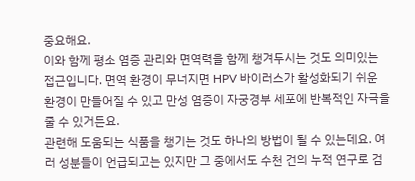중요해요.
이와 함께 평소 염증 관리와 면역력을 함께 챙겨두시는 것도 의미있는 접근입니다. 면역 환경이 무너지면 HPV 바이러스가 활성화되기 쉬운 환경이 만들어질 수 있고 만성 염증이 자궁경부 세포에 반복적인 자극을 줄 수 있거든요.
관련해 도움되는 식품을 챙기는 것도 하나의 방법이 될 수 있는데요. 여러 성분들이 언급되고는 있지만 그 중에서도 수천 건의 누적 연구로 검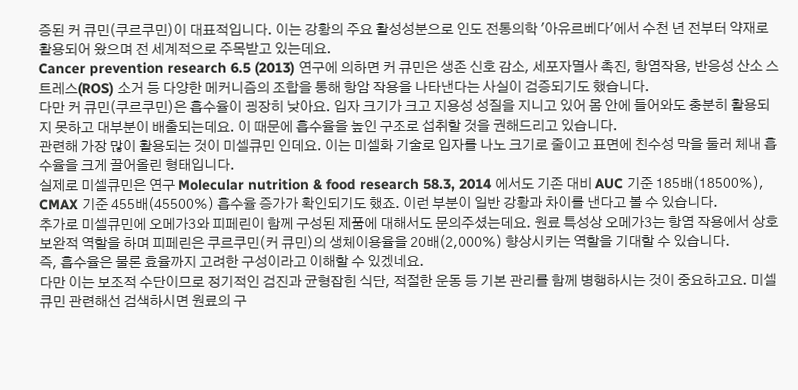증된 커 큐민(쿠르쿠민)이 대표적입니다. 이는 강황의 주요 활성성분으로 인도 전통의학 '아유르베다'에서 수천 년 전부터 약재로 활용되어 왔으며 전 세계적으로 주목받고 있는데요.
Cancer prevention research 6.5 (2013) 연구에 의하면 커 큐민은 생존 신호 감소, 세포자멸사 촉진, 항염작용, 반응성 산소 스트레스(ROS) 소거 등 다양한 메커니즘의 조합을 통해 항암 작용을 나타낸다는 사실이 검증되기도 했습니다.
다만 커 큐민(쿠르쿠민)은 흡수율이 굉장히 낮아요. 입자 크기가 크고 지용성 성질을 지니고 있어 몸 안에 들어와도 충분히 활용되지 못하고 대부분이 배출되는데요. 이 때문에 흡수율을 높인 구조로 섭취할 것을 권해드리고 있습니다.
관련해 가장 많이 활용되는 것이 미셀큐민 인데요. 이는 미셀화 기술로 입자를 나노 크기로 줄이고 표면에 친수성 막을 둘러 체내 흡수율을 크게 끌어올린 형태입니다.
실제로 미셀큐민은 연구 Molecular nutrition & food research 58.3, 2014 에서도 기존 대비 AUC 기준 185배(18500%), CMAX 기준 455배(45500%) 흡수율 증가가 확인되기도 했죠. 이런 부분이 일반 강황과 차이를 낸다고 볼 수 있습니다.
추가로 미셀큐민에 오메가3와 피페린이 함께 구성된 제품에 대해서도 문의주셨는데요. 원료 특성상 오메가3는 항염 작용에서 상호보완적 역할을 하며 피페린은 쿠르쿠민(커 큐민)의 생체이용율을 20배(2,000%) 향상시키는 역할을 기대할 수 있습니다.
즉, 흡수율은 물론 효율까지 고려한 구성이라고 이해할 수 있겠네요.
다만 이는 보조적 수단이므로 정기적인 검진과 균형잡힌 식단, 적절한 운동 등 기본 관리를 함께 병행하시는 것이 중요하고요. 미셀큐민 관련해선 검색하시면 원료의 구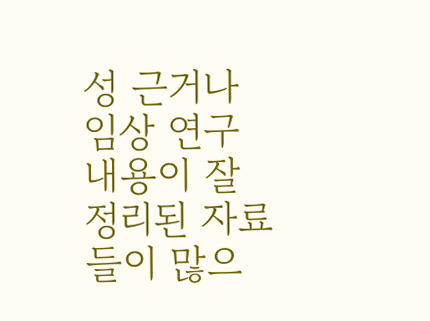성 근거나 임상 연구 내용이 잘 정리된 자료들이 많으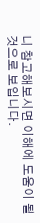니 참고해보시면 이해에 도움이 될것으로 보입니다.